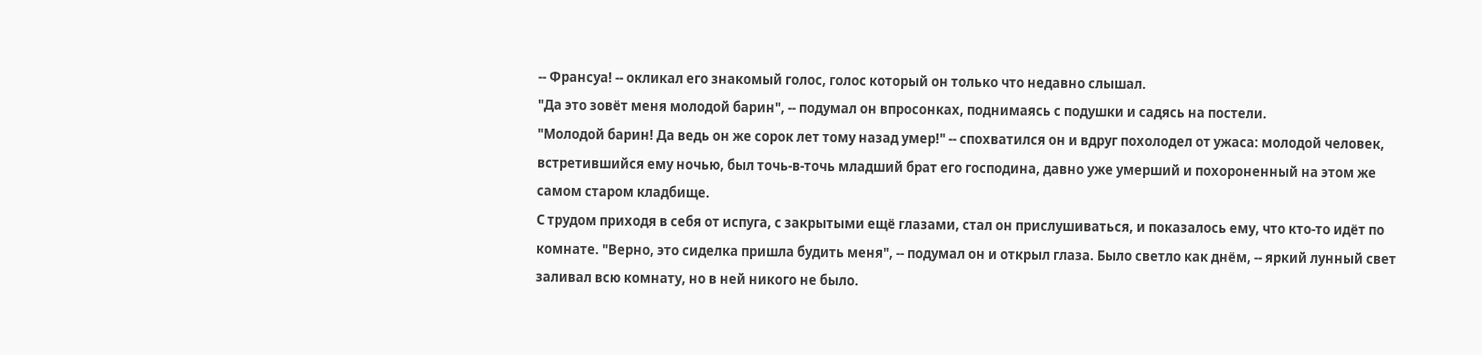-- Франсуа! -- окликал его знакомый голос, голос который он только что недавно слышал.
"Да это зовёт меня молодой барин", -- подумал он впросонках, поднимаясь с подушки и садясь на постели.
"Молодой барин! Да ведь он же сорок лет тому назад умер!" -- спохватился он и вдруг похолодел от ужаса: молодой человек, встретившийся ему ночью, был точь-в-точь младший брат его господина, давно уже умерший и похороненный на этом же самом старом кладбище.
С трудом приходя в себя от испуга, с закрытыми ещё глазами, стал он прислушиваться, и показалось ему, что кто-то идёт по комнате. "Верно, это сиделка пришла будить меня", -- подумал он и открыл глаза. Было светло как днём, -- яркий лунный свет заливал всю комнату, но в ней никого не было.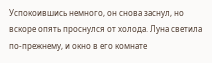Успокоившись немного, он снова заснул, но вскоре опять проснулся от холода. Луна светила по-прежнему, и окно в его комнате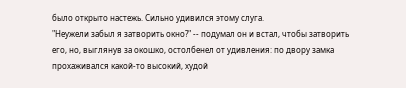было открыто настежь. Сильно удивился этому слуга.
"Неужели забыл я затворить окно?" -- подумал он и встал, чтобы затворить его, но, выглянув за окошко, остолбенел от удивления: по двору замка прохаживался какой-то высокий, худой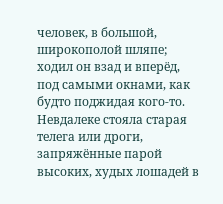человек, в большой, широкополой шляпе; ходил он взад и вперёд, под самыми окнами, как будто поджидая кого-то. Невдалеке стояла старая телега или дроги, запряжённые парой высоких, худых лошадей в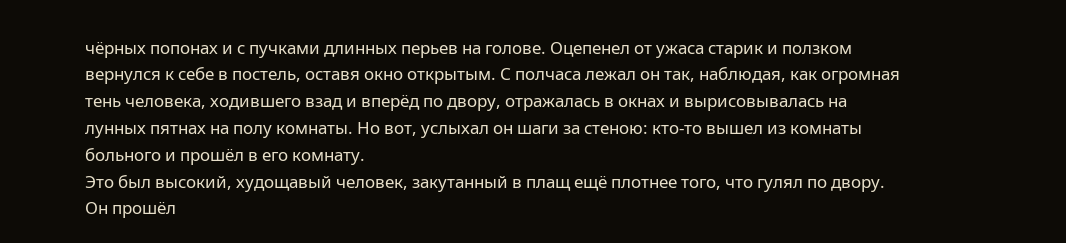чёрных попонах и с пучками длинных перьев на голове. Оцепенел от ужаса старик и ползком вернулся к себе в постель, оставя окно открытым. С полчаса лежал он так, наблюдая, как огромная тень человека, ходившего взад и вперёд по двору, отражалась в окнах и вырисовывалась на лунных пятнах на полу комнаты. Но вот, услыхал он шаги за стеною: кто-то вышел из комнаты больного и прошёл в его комнату.
Это был высокий, худощавый человек, закутанный в плащ ещё плотнее того, что гулял по двору. Он прошёл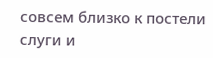совсем близко к постели слуги и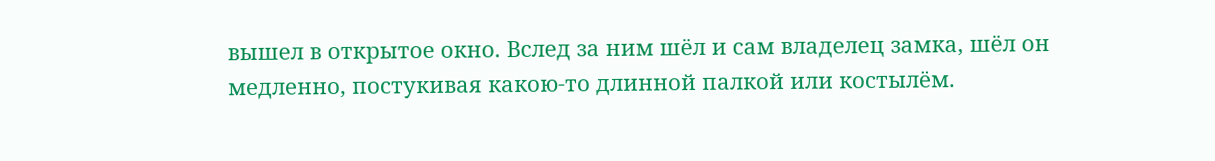вышел в открытое окно. Вслед за ним шёл и сам владелец замка, шёл он медленно, постукивая какою-то длинной палкой или костылём.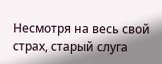Несмотря на весь свой страх, старый слуга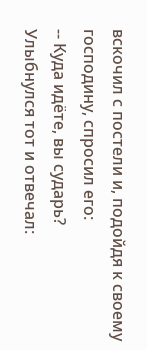вскочил с постели и, подойдя к своему господину, спросил его:
-- Куда идёте, вы сударь?
Улыбнулся тот и отвечал: